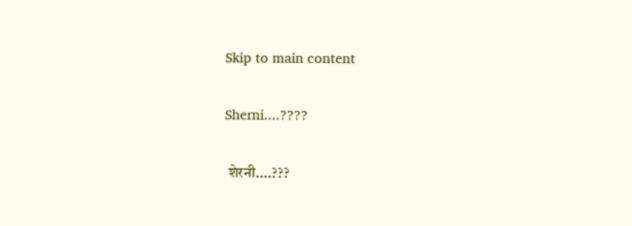Skip to main content

Sherni....????

 शेरनी....???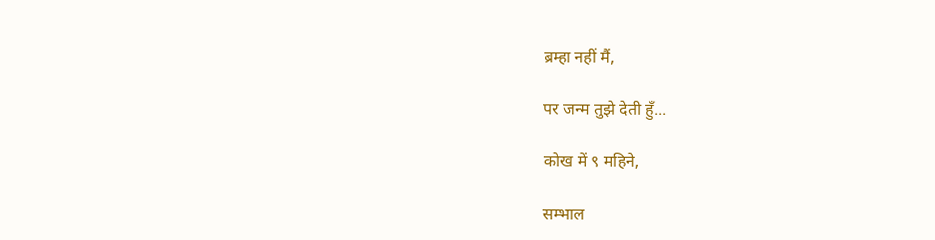ब्रम्हा नहीं मैं,

पर जन्म तुझे देती हुँ...

कोख में ९ महिने,

सम्भाल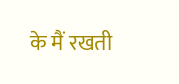के मैं रखती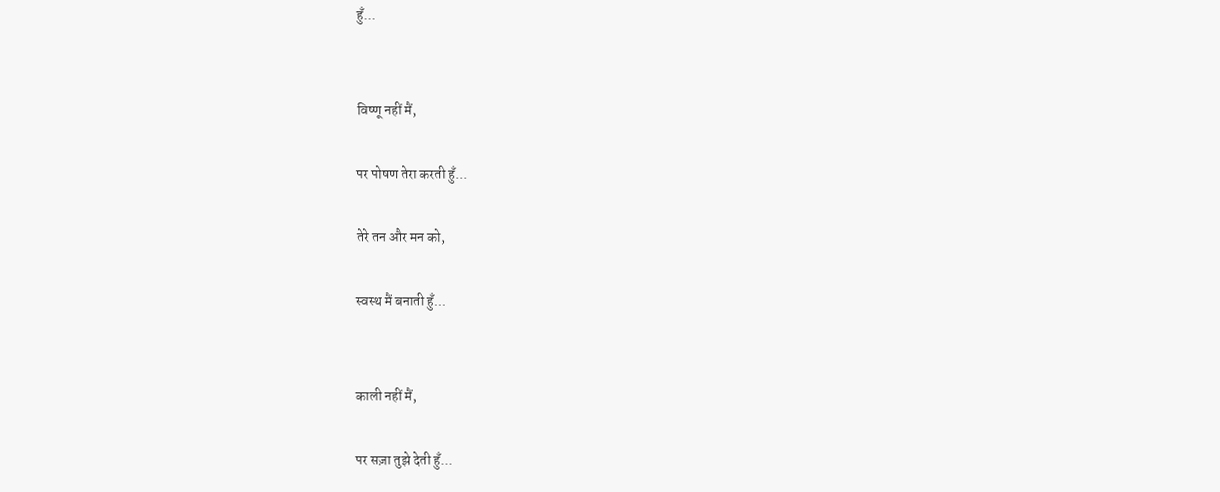हुँ...


विष्णू नहीं मैं,

पर पोषण तेरा करती हुँ...

तेरे तन और मन को,

स्वस्थ मैं बनाती हुँ...


काली नहीं मैं,

पर सज़ा तुझे देती हुँ...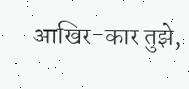आखिर-कार तुझे,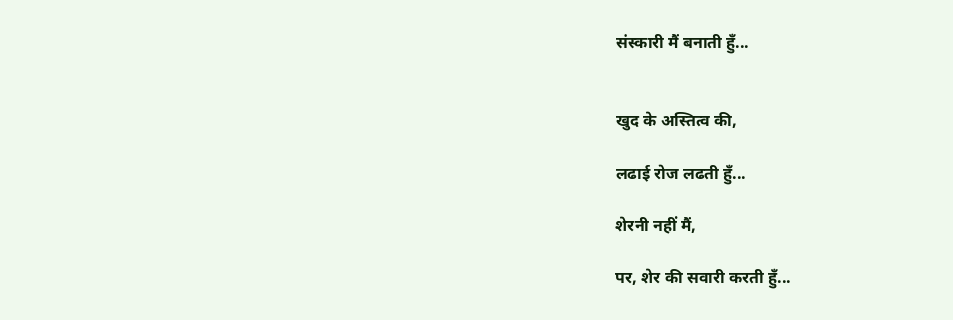संस्कारी मैं बनाती हुँ...


खुद के अस्तित्व की,

लढाई रोज लढती हुँ...

शेरनी नहीं मैं,

पर, शेर की सवारी करती हुँ...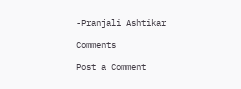-Pranjali Ashtikar

Comments

Post a Comment